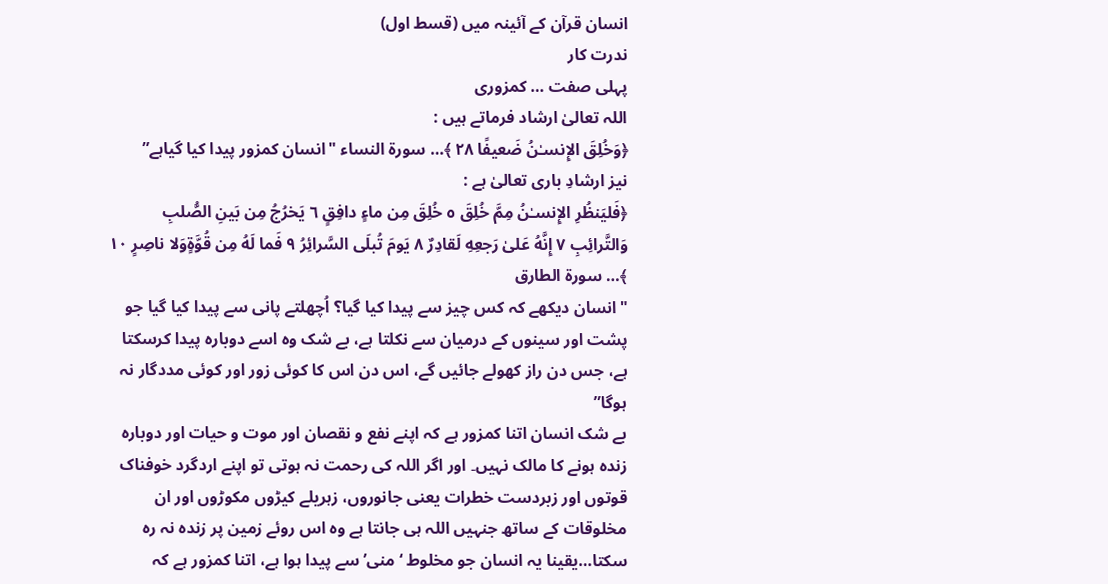انسان قرآن کے آئینہ میں (قسط اول)
ندرت کار
پہلی صفت … کمزوری
اللہ تعالیٰ ارشاد فرماتے ہیں :
﴿وَخُلِقَ الإِنسـٰنُ ضَعيفًا ٢٨ ﴾… سورة النساء "انسان کمزور پیدا کیا گیاہے”
نیز ارشادِ باری تعالیٰ ہے :
﴿فَليَنظُرِ الإِنسـٰنُ مِمَّ خُلِقَ ٥ خُلِقَ مِن ماءٍ دافِقٍ ٦ يَخرُجُ مِن بَينِ الصُّلبِ وَالتَّرائِبِ ٧ إِنَّهُ عَلىٰ رَجعِهِ لَقادِرٌ ٨ يَومَ تُبلَى السَّرائِرُ ٩ فَما لَهُ مِن قُوَّةٍوَلا ناصِرٍ ١٠ ﴾… سورة الطارق
"انسان دیکھے کہ کس چیز سے پیدا کیا گیا؟ اُچھلتے پانی سے پیدا کیا گیا جو پشت اور سینوں کے درمیان سے نکلتا ہے، بے شک وہ اسے دوبارہ پیدا کرسکتا ہے، جس دن راز کھولے جائیں گے، اس دن اس کا کوئی زور اور کوئی مددگار نہ ہوگا”
بے شک انسان اتنا کمزور ہے کہ اپنے نفع و نقصان اور موت و حیات اور دوبارہ زندہ ہونے کا مالک نہیں۔ اور اگر اللہ کی رحمت نہ ہوتی تو اپنے اردگرد خوفناک قوتوں اور زبردست خطرات یعنی جانوروں، زہریلے کیڑوں مکوڑوں اور ان مخلوقات کے ساتھ جنہیں اللہ ہی جانتا ہے وہ اس روئے زمین پر زندہ نہ رہ سکتا…یقینا یہ انسان جو مخلوط ‘منی’ سے پیدا ہوا ہے، اتنا کمزور ہے کہ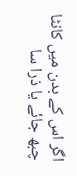اگر اس کے بدن میں کانٹا چبھ جائے یا ذرا سا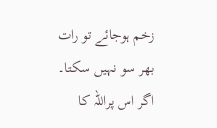زخم ہوجائے تو رات بھر سو نہیں سکتا۔ اگر اس پراللہ کا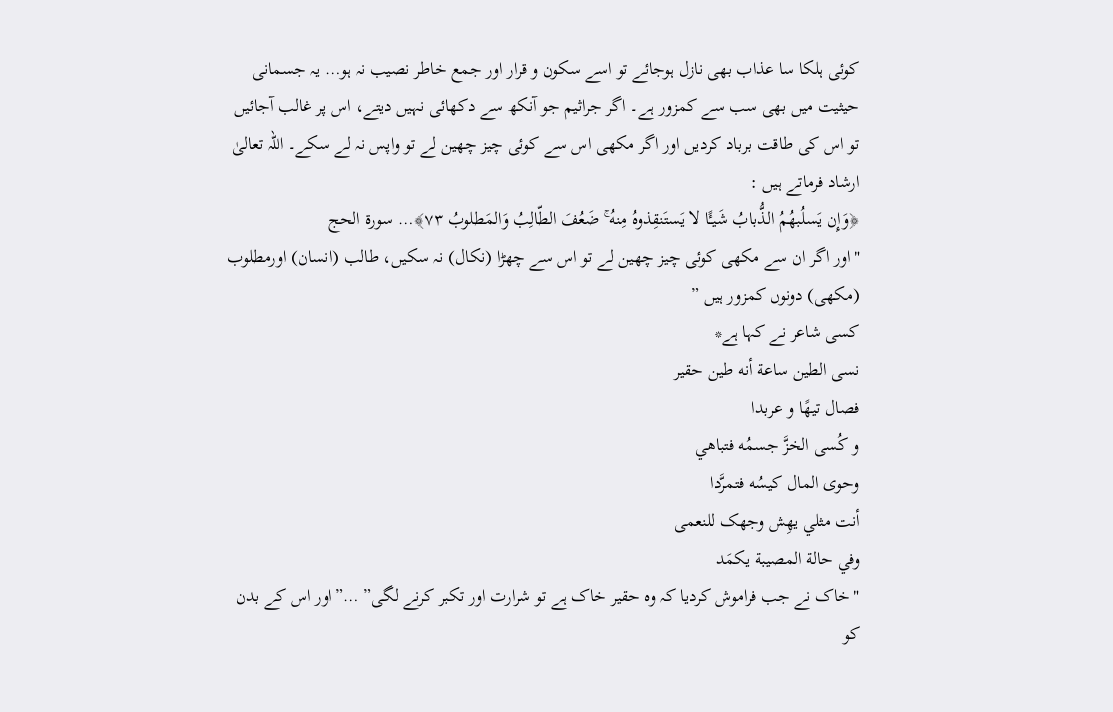کوئی ہلکا سا عذاب بھی نازل ہوجائے تو اسے سکون و قرار اور جمع خاطر نصیب نہ ہو… یہ جسمانی حیثیت میں بھی سب سے کمزور ہے۔ اگر جراثیم جو آنکھ سے دکھائی نہیں دیتے، اس پر غالب آجائیں تو اس کی طاقت برباد کردیں اور اگر مکھی اس سے کوئی چیز چھین لے تو واپس نہ لے سکے۔ اللہ تعالیٰ ارشاد فرماتے ہیں :
﴿وَإِن يَسلُبهُمُ الذُّبابُ شَيـًٔا لا يَستَنقِذوهُ مِنهُ ۚ ضَعُفَ الطّالِبُ وَالمَطلوبُ ٧٣﴾… سورة الحج
"اور اگر ان سے مکھی کوئی چیز چھین لے تو اس سے چھڑا (نکال) نہ سکیں، طالب (انسان) اورمطلوب (مکھی) دونوں کمزور ہیں ”
کسی شاعر نے کہا ہے*
نسی الطين ساعة أنه طين حقير
فصال تيهًا و عربدا
و کُسی الخزَّ جسمُه فتباهي
وحوی المال کيسُه فتمرَّدا
أنت مثلي يهِش وجهک للنعمی
وفي حالة المصيبة يکمَد
"خاک نے جب فراموش کردیا کہ وہ حقیر خاک ہے تو شرارت اور تکبر کرنے لگی” …”اور اس کے بدن کو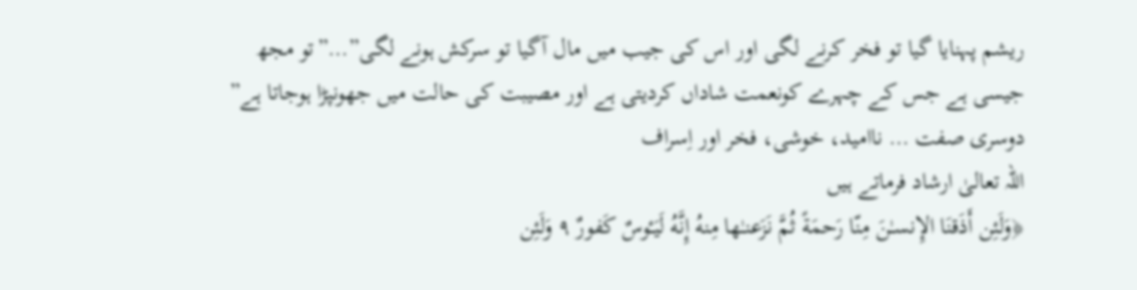ریشم پہنایا گیا تو فخر کرنے لگی اور اس کی جیب میں مال آگیا تو سرکش ہونے لگی”…”تو مجھ جیسی ہے جس کے چہرے کونعمت شاداں کردیتی ہے اور مصیبت کی حالت میں جھونپڑا ہوجاتا ہے”
دوسری صفت … ناامید، خوشی، فخر اور اِسراف
اللہ تعالیٰ ارشاد فرماتے ہیں
﴿وَلَئِن أَذَقنَا الإِنسـٰنَ مِنّا رَحمَةً ثُمَّ نَزَعنـٰها مِنهُ إِنَّهُ لَيَـٔوسٌ كَفورٌ ٩ وَلَئِن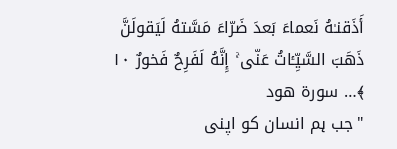أَذَقنـٰهُ نَعماءَ بَعدَ ضَرّاءَ مَسَّتهُ لَيَقولَنَّ ذَهَبَ السَّيِّـٔاتُ عَنّى ۚ إِنَّهُ لَفَرِحٌ فَخورٌ ١٠ ﴾… سورة هود
"جب ہم انسان کو اپنی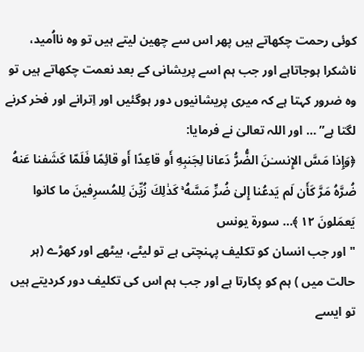کوئی رحمت چکھاتے ہیں پھر اس سے چھین لیتے ہیں تو وہ نااُمید، ناشکرا ہوجاتاہے اور جب ہم اسے پریشانی کے بعد نعمت چکھاتے ہیں تو وہ ضرور کہتا ہے کہ میری پریشانیوں دور ہوگئیں اور اِترانے اور فخر کرنے لگتا ہے” … اور اللہ تعالیٰ نے فرمایا:
﴿وَإِذا مَسَّ الإِنسـٰنَ الضُّرُّ دَعانا لِجَنبِهِ أَو قاعِدًا أَو قائِمًا فَلَمّا كَشَفنا عَنهُ ضُرَّهُ مَرَّ كَأَن لَم يَدعُنا إِلىٰ ضُرٍّ مَسَّهُ ۚ كَذٰلِكَ زُيِّنَ لِلمُسرِفينَ ما كانوا يَعمَلونَ ١٢ ﴾… سورة يونس
"اور جب انسان کو تکلیف پہنچتی ہے تو لیٹے، بیٹھے اور کھڑے (ہر حالت میں ) ہم کو پکارتا ہے اور جب ہم اس کی تکلیف دور کردیتے ہیں تو ایسے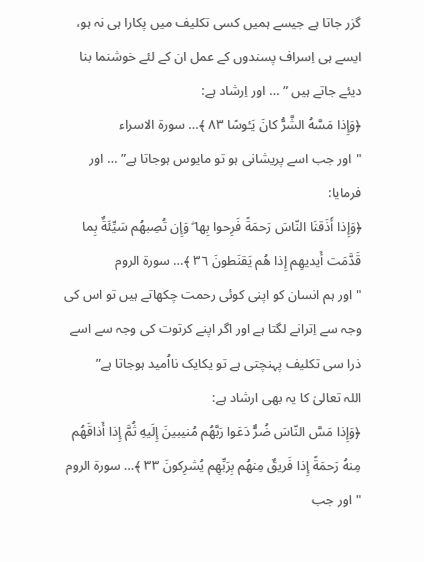گزر جاتا ہے جیسے ہمیں کسی تکلیف میں پکارا ہی نہ ہو، ایسے ہی اِسراف پسندوں کے عمل ان کے لئے خوشنما بنا دیئے جاتے ہیں ” … اور اِرشاد ہے:
﴿وَإِذا مَسَّهُ الشَّرُّ كانَ يَـٔوسًا ٨٣ ﴾… سورة الاسراء
"اور جب اسے پریشانی ہو تو مایوس ہوجاتا ہے” … اور فرمایا:
﴿وَإِذا أَذَقنَا النّاسَ رَحمَةً فَرِحوا بِها ۖ وَإِن تُصِبهُم سَيِّئَةٌ بِما قَدَّمَت أَيديهِم إِذا هُم يَقنَطونَ ٣٦ ﴾… سورة الروم
"اور ہم انسان کو اپنی کوئی رحمت چکھاتے ہیں تو اس کی وجہ سے اِترانے لگتا ہے اور اگر اپنے کرتوت کی وجہ سے اسے ذرا سی تکلیف پہنچتی ہے تو یکایک نااُمید ہوجاتا ہے”
اللہ تعالیٰ کا یہ بھی ارشاد ہے:
﴿وَإِذا مَسَّ النّاسَ ضُرٌّ دَعَوا رَبَّهُم مُنيبينَ إِلَيهِ ثُمَّ إِذا أَذاقَهُم مِنهُ رَحمَةً إِذا فَريقٌ مِنهُم بِرَبِّهِم يُشرِكونَ ٣٣ ﴾… سورة الروم
"اور جب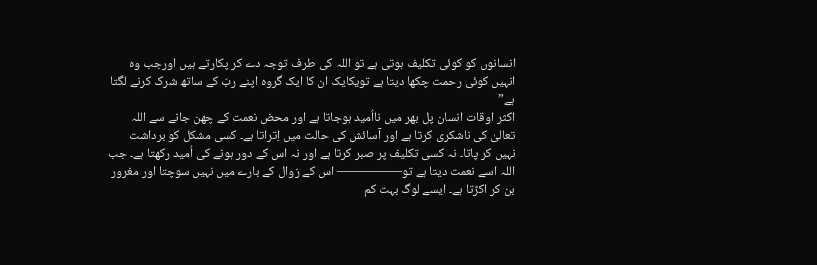انسانوں کو کوئی تکلیف ہوتی ہے تو اللہ کی طرف توجہ دے کر پکارتے ہیں اورجب وہ انہیں کوئی رحمت چکھا دیتا ہے تویکایک ان کا ایک گروہ اپنے ربّ کے ساتھ شرک کرنے لگتا ہے”
اکثر اوقات انسان پل بھر میں نااُمید ہوجاتا ہے اور محض نعمت کے چھن جانے سے اللہ تعالیٰ کی ناشکری کرتا ہے اور آسائش کی حالت میں اِتراتا ہے۔ کسی مشکل کو برداشت نہیں کر پاتا۔ نہ کسی تکلیف پر صبر کرتا ہے اور نہ اس کے دور ہونے کی اُمید رکھتا ہے۔ جب اللہ اسے نعمت دیتا ہے تو————— اس کے زوال کے بارے میں نہیں سوچتا اور مغرور بن کر اکڑتا ہے۔ ایسے لوگ بہت کم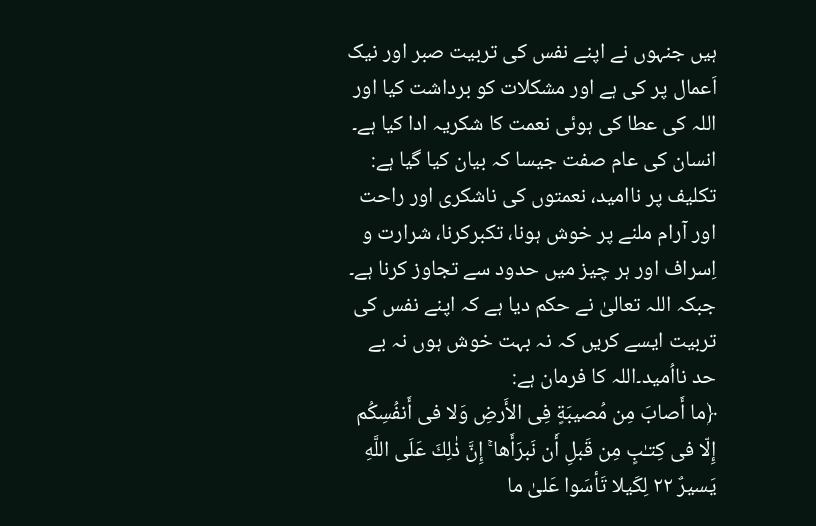ہیں جنہوں نے اپنے نفس کی تربیت صبر اور نیک اَعمال پر کی ہے اور مشکلات کو برداشت کیا اور اللہ کی عطا کی ہوئی نعمت کا شکریہ ادا کیا ہے۔
انسان کی عام صفت جیسا کہ بیان کیا گیا ہے: تکلیف پر ناامید، نعمتوں کی ناشکری اور راحت اور آرام ملنے پر خوش ہونا، تکبرکرنا، شرارت و اِسراف اور ہر چیز میں حدود سے تجاوز کرنا ہے۔ جبکہ اللہ تعالیٰ نے حکم دیا ہے کہ اپنے نفس کی تربیت ایسے کریں کہ نہ بہت خوش ہوں نہ بے حد نااُمید۔اللہ کا فرمان ہے:
﴿ما أَصابَ مِن مُصيبَةٍ فِى الأَرضِ وَلا فى أَنفُسِكُم إِلّا فى كِتـٰبٍ مِن قَبلِ أَن نَبرَأَها ۚ إِنَّ ذٰلِكَ عَلَى اللَّهِ يَسيرٌ ٢٢ لِكَيلا تَأسَوا عَلىٰ ما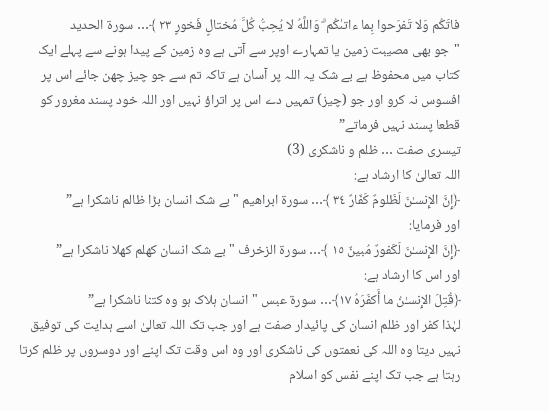فاتَكُم وَلا تَفرَحوا بِما ءاتىٰكُم ۗ وَاللَّهُ لا يُحِبُّ كُلَّ مُختالٍ فَخورٍ ٢٣ ﴾… سورة الحديد
"جو بھی مصیبت زمین یا تمہارے اوپر سے آتی ہے وہ زمین کے پیدا ہونے سے پہلے ایک کتاب میں محفوظ ہے بے شک یہ اللہ پر آسان ہے تاکہ تم سے جو چیز چھن جائے اس پر افسوس نہ کرو اور جو (چیز) تمہیں دے اس پر اتراؤ نہیں اور اللہ خود پسند مغرور کو قطعا پسند نہیں فرماتے”
تیسری صفت … ظلم و ناشکری (3)
اللہ تعالیٰ کا ارشاد ہے:
﴿إِنَّ الإِنسـٰنَ لَظَلومٌ كَفّارٌ ٣٤ ﴾… سورة ابراهيم "بے شک انسان بڑا ظالم ناشکرا ہے”
اور فرمایا:
﴿إِنَّ الإِنسـٰنَ لَكَفورٌ مُبينٌ ١٥ ﴾… سورة الزخرف "بے شک انسان کھلم کھلا ناشکرا ہے”
اور اس کا ارشاد ہے:
﴿قُتِلَ الإِنسـٰنُ ما أَكفَرَهُ ١٧﴾… سورة عبس "انسان ہلاک ہو وہ کتنا ناشکرا ہے”
لہٰذا کفر اور ظلم انسان کی پائیدار صفت ہے اور جب تک اللہ تعالیٰ اسے ہدایت کی توفیق نہیں دیتا وہ اللہ کی نعمتوں کی ناشکری اور وہ اس وقت تک اپنے اور دوسروں پر ظلم کرتا رہتا ہے جب تک اپنے نفس کو اسلام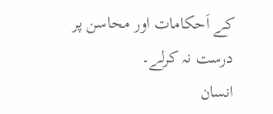کے اَحکامات اور محاسن پر درست نہ کرلے۔
انسان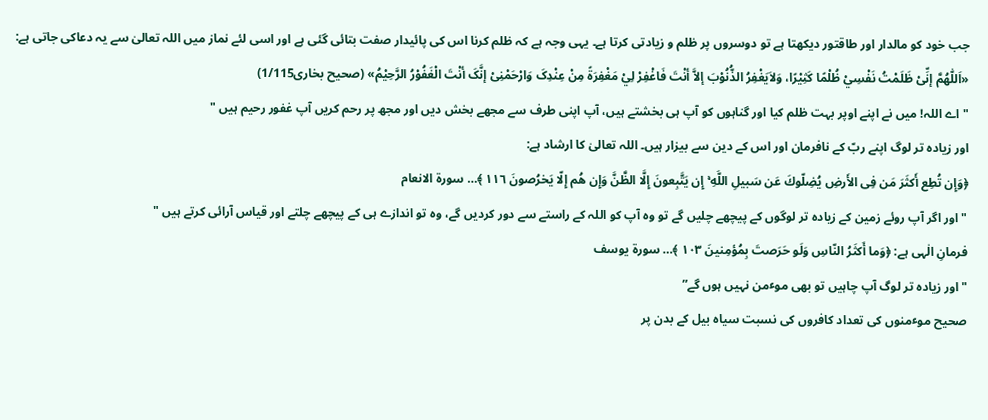جب خود کو مالدار اور طاقتور دیکھتا ہے تو دوسروں پر ظلم و زیادتی کرتا ہے۔ یہی وجہ ہے کہ ظلم کرنا اس کی پائیدار صفت بتائی گئی ہے اور اسی لئے نماز میں اللہ تعالیٰ سے یہ دعاکی جاتی ہے:
«اَللّٰهُمَّ إنِّیْ ظَلَمْتُ نَفْسِيْ ظُلْمًا کَثِيْرًا، وَلاَيَغْفِرُ الذُّنُوْبَ إلاَّ أنْتَ فَاغْفِرْ لِيْ مَغْفِرَةً مِنْ عِنْدِکَ وَارْحَمْنِیْ إنَّکَ أنْتَ الْغَفُوْرُ الرَّحِيْمُ» (صحيح بخارى1/115)
"اے اللہ! میں نے اپنے اوپر بہت ظلم کیا اور گناہوں کو آپ ہی بخشتے ہیں، آپ اپنی طرف سے مجھے بخش دیں اور مجھ پر رحم کریں آپ غفور رحیم ہیں "
اور زیادہ تر لوگ اپنے ربّ کے نافرمان اور اس کے دین سے بیزار ہیں۔ اللہ تعالیٰ کا ارشاد ہے:
﴿وَإِن تُطِع أَكثَرَ مَن فِى الأَرضِ يُضِلّوكَ عَن سَبيلِ اللَّهِ ۚ إِن يَتَّبِعونَ إِلَّا الظَّنَّ وَإِن هُم إِلّا يَخرُصونَ ١١٦ ﴾… سورة الانعام
"اور اگر آپ روئے زمین کے زیادہ تر لوگوں کے پیچھے چلیں گے تو وہ آپ کو اللہ کے راستے سے دور کردیں گے، وہ تو اندازے ہی کے پیچھے چلتے اور قیاس آرائی کرتے ہیں "
فرمانِ الٰہی ہے: ﴿وَما أَكثَرُ النّاسِ وَلَو حَرَصتَ بِمُؤمِنينَ ١٠٣ ﴾… سورة يوسف
"اور زیادہ تر لوگ آپ چاہیں تو بھی موٴمن نہیں ہوں گے”
صحیح موٴمنوں کی تعداد کافروں کی نسبت سیاہ بیل کے بدن پر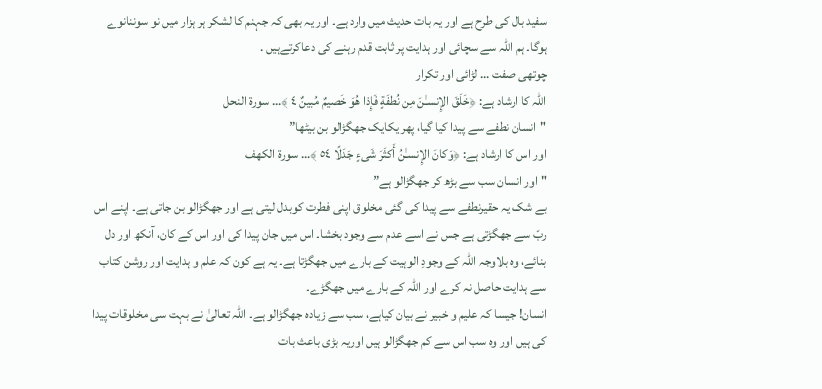سفید بال کی طرح ہے اور یہ بات حدیث میں وارد ہے۔ اور یہ بھی کہ جہنم کا لشکر ہر ہزار میں نو سوننانوے ہوگا۔ ہم اللہ سے سچائی اور ہدایت پر ثابت قدم رہنے کی دعاکرتےہیں .
چوتھی صفت … لڑائی اور تکرار
اللہ کا ارشاد ہے: ﴿خَلَقَ الإِنسـٰنَ مِن نُطفَةٍ فَإِذا هُوَ خَصيمٌ مُبينٌ ٤ ﴾… سورة النحل
"انسان نطفے سے پیدا کیا گیا، پھر یکایک جھگڑالو بن بیٹھا”
اور اس کا ارشاد ہے: ﴿وَكانَ الإِنسـٰنُ أَكثَرَ شَىءٍ جَدَلًا ٥٤ ﴾… سورة الكهف
"اور انسان سب سے بڑھ کر جھگڑالو ہے”
بے شک یہ حقیرنطفے سے پیدا کی گئی مخلوق اپنی فطرت کوبدل لیتی ہے اور جھگڑالو بن جاتی ہے۔ اپنے اس ربّ سے جھگڑتی ہے جس نے اسے عدم سے وجود بخشا۔ اس میں جان پیدا کی اور اس کے کان، آنکھ اور دل بنائے، وہ بلاوجہ اللہ کے وجودِ الوہیت کے بارے میں جھگڑتا ہے۔ یہ ہے کون کہ علم و ہدایت اور روشن کتاب سے ہدایت حاصل نہ کرے اور اللہ کے بارے میں جھگڑے۔
انسان! جیسا کہ علیم و خبیر نے بیان کیاہے، سب سے زیادہ جھگڑالو ہے۔ اللہ تعالیٰ نے بہت سی مخلوقات پیدا کی ہیں اور وہ سب اس سے کم جھگڑالو ہیں اوریہ بڑی باعث بات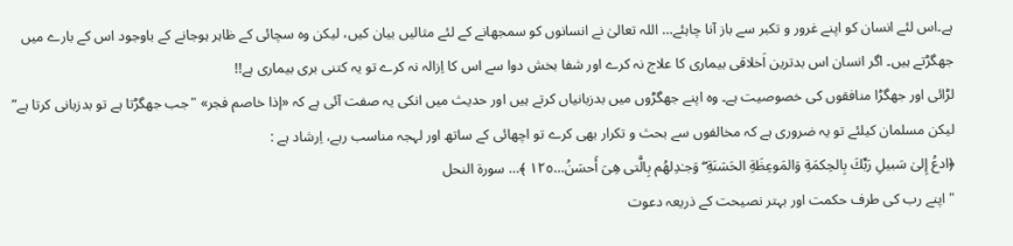ہے۔اس لئے انسان کو اپنے غرور و تکبر سے باز آنا چاہئے… اللہ تعالیٰ نے انسانوں کو سمجھانے کے لئے مثالیں بیان کیں، لیکن وہ سچائی کے ظاہر ہوجانے کے باوجود اس کے بارے میں جھگڑتے ہیں۔ اگر انسان اس بدترین اَخلاقی بیماری کا علاج نہ کرے اور شفا بخش دوا سے اس کا اِزالہ نہ کرے تو یہ کتنی بری بیماری ہے!!
لڑائی اور جھگڑا منافقوں کی خصوصیت ہے۔ وہ اپنے جھگڑوں میں بدزبانیاں کرتے ہیں اور حدیث میں انکی یہ صفت آئی ہے کہ «إذا خاصم فجر» "جب جھگڑتا ہے تو بدزبانی کرتا ہے” لیکن مسلمان کیلئے تو یہ ضروری ہے کہ مخالفوں سے بحث و تکرار بھی کرے تو اچھائی کے ساتھ اور لہجہ مناسب رہے، اِرشاد ہے :
﴿ادعُ إِلىٰ سَبيلِ رَبِّكَ بِالحِكمَةِ وَالمَوعِظَةِ الحَسَنَةِ ۖ وَجـٰدِلهُم بِالَّتى هِىَ أَحسَنُ…١٢٥ ﴾… سورة النحل
"اپنے رب کی طرف حکمت اور بہتر نصیحت کے ذریعہ دعوت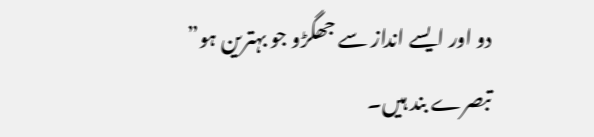دو اور ایسے انداز سے جھگڑو جو بہترین ہو”
تبصرے بند ہیں۔